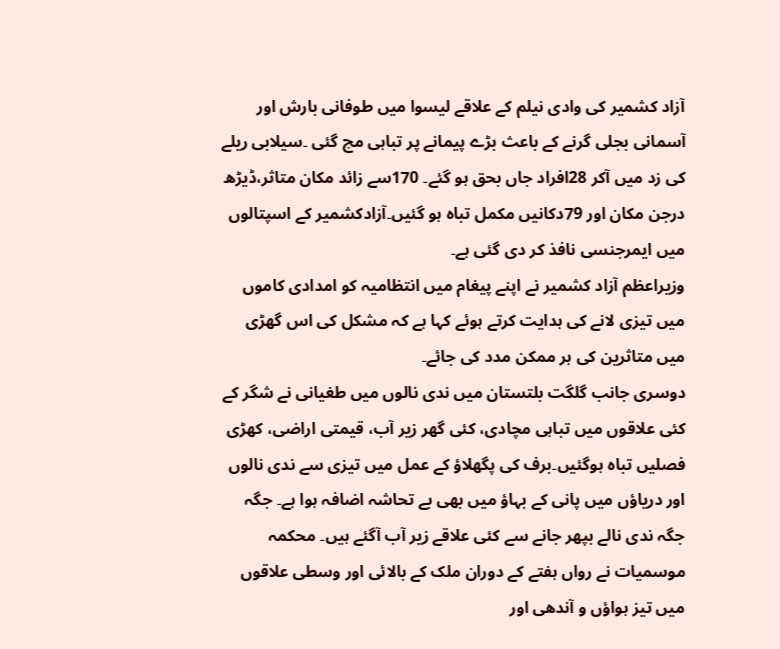آزاد کشمیر کی وادی نیلم کے علاقے لیسوا میں طوفانی بارش اور آسمانی بجلی گرنے کے باعث بڑے پیمانے پر تباہی مچ گئی ۔سیلابی ریلے کی زد میں آکر 28افراد جاں بحق ہو گئے۔ 170سے زائد مکان متاثر،ڈیڑھ درجن مکان اور 79دکانیں مکمل تباہ ہو گئیں۔آزادکشمیر کے اسپتالوں میں ایمرجنسی نافذ کر دی گئی ہے۔
وزیراعظم آزاد کشمیر نے اپنے پیغام میں انتظامیہ کو امدادی کاموں میں تیزی لانے کی ہدایت کرتے ہوئے کہا ہے کہ مشکل کی اس گھڑی میں متاثرین کی ہر ممکن مدد کی جائے۔
دوسری جانب گلگت بلتستان میں ندی نالوں میں طغیانی نے شگر کے کئی علاقوں میں تباہی مچادی، کئی گھر زیر آب، قیمتی اراضی، کھڑی فصلیں تباہ ہوگئیں۔برف کی پگھلاؤ کے عمل میں تیزی سے ندی نالوں اور دریاؤں میں پانی کے بہاؤ میں بھی بے تحاشہ اضافہ ہوا ہے۔ جگہ جگہ ندی نالے بپھر جانے سے کئی علاقے زیر آب آگئے ہیں۔ محکمہ موسمیات نے رواں ہفتے کے دوران ملک کے بالائی اور وسطی علاقوں میں تیز ہواؤں و آندھی اور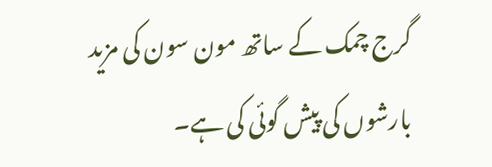گرج چمک کے ساتھ مون سون کی مزید بارشوں کی پیش گوئی کی ہے۔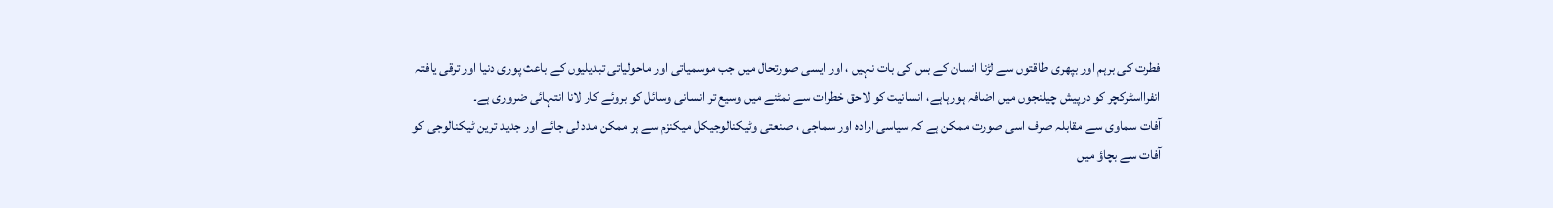فطرت کی برہم اور بپھری طاقتوں سے لڑنا انسان کے بس کی بات نہیں ، اور ایسی صورتحال میں جب موسمیاتی اور ماحولیاتی تبدیلیوں کے باعث پوری دنیا اور ترقی یافتہ انفرااسٹرکچر کو درپیش چیلنجوں میں اضافہ ہورہاہے، انسانیت کو لاحق خطرات سے نمٹنے میں وسیع تر انسانی وسائل کو بروئے کار لانا انتہائی ضروری ہے۔
آفات سماوی سے مقابلہ صرف اسی صورت ممکن ہے کہ سیاسی ارادہ اور سماجی ، صنعتی وٹیکنالوجیکل میکنزم سے ہر ممکن مدد لی جائے اور جدید ترین ٹیکنالوجی کو آفات سے بچاؤ میں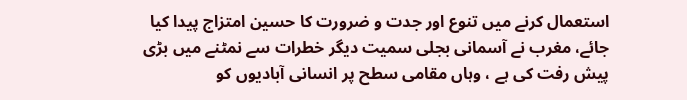استعمال کرنے میں تنوع اور جدت و ضرورت کا حسین امتزاج پیدا کیا جائے، مغرب نے آسمانی بجلی سمیت دیگر خطرات سے نمٹنے میں بڑی پیش رفت کی ہے ، وہاں مقامی سطح پر انسانی آبادیوں کو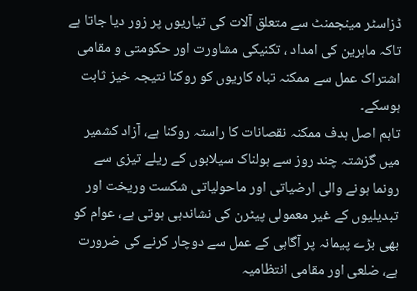ڈزاسٹر مینجمنٹ سے متعلق آلات کی تیاریوں پر زور دیا جاتا ہے تاکہ ماہرین کی امداد ، تکنیکی مشاورت اور حکومتی و مقامی اشتراک عمل سے ممکنہ تباہ کاریوں کو روکنا نتیجہ خیز ثابت ہوسکے۔
تاہم اصل ہدف ممکنہ نقصانات کا راستہ روکنا ہے، آزاد کشمیر میں گزشتہ چند روز سے ہولناک سیلابوں کے ریلے تیزی سے رونما ہونے والی ارضیاتی اور ماحولیاتی شکست وریخت اور تبدیلیوں کے غیر معمولی پیٹرن کی نشاندہی ہوتی ہے، عوام کو بھی بڑے پیمانہ پر آگاہی کے عمل سے دوچار کرنے کی ضرورت ہے، ضلعی اور مقامی انتظامیہ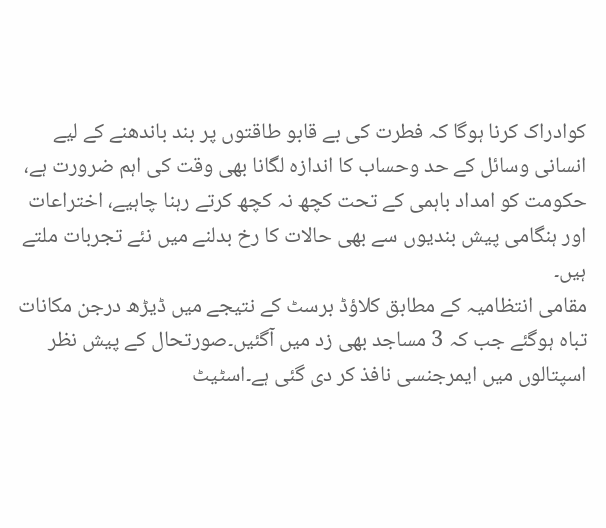کوادراک کرنا ہوگا کہ فطرت کی بے قابو طاقتوں پر بند باندھنے کے لیے انسانی وسائل کے حد وحساب کا اندازہ لگانا بھی وقت کی اہم ضرورت ہے، حکومت کو امداد باہمی کے تحت کچھ نہ کچھ کرتے رہنا چاہیے، اختراعات اور ہنگامی پیش بندیوں سے بھی حالات کا رخ بدلنے میں نئے تجربات ملتے ہیں۔
مقامی انتظامیہ کے مطابق کلاؤڈ برسٹ کے نتیجے میں ڈیڑھ درجن مکانات تباہ ہوگئے جب کہ 3 مساجد بھی زد میں آگئیں۔صورتحال کے پیش نظر اسپتالوں میں ایمرجنسی نافذ کر دی گئی ہے۔اسٹیٹ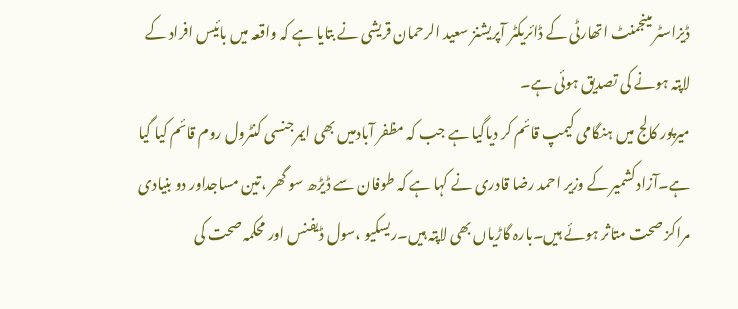ڈیزاسٹر مینجمنٹ اتھارٹی کے ڈائریکٹر آپریشنز سعید الرحمان قریشی نے بتایا ہے کہ واقعہ میں بائیس افراد کے لاپتہ ہونے کی تصدیق ہوئی ہے۔
میرپور کالج میں ہنگامی کیمپ قائم کر دیاگیا ہے جب کہ مظفر آبادمیں بھی ایمرجنسی کنٹرول روم قائم کیا گیا ہے۔آزادکشمیر کے وزیر احمد رضا قادری نے کہا ہے کہ طوفان سے ڈیڑھ سو گھر ،تین مساجداور دو بنیادی مراکز صحت متاثر ہوئے ہیں۔بارہ گاڑیاں بھی لاپتہ ہیں۔ریسکیو ،سول ڈیفنس اور محکمہ صحت کی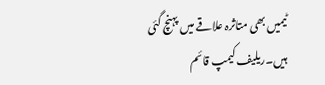ٹیمیں بھی متاثرہ علاقے میں پہنچ گئی ہیں۔ریلیف کیمپ قائم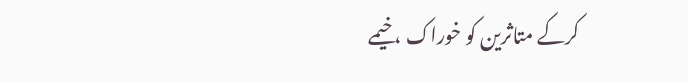کرکے متاثرین کو خوراک ،خیمے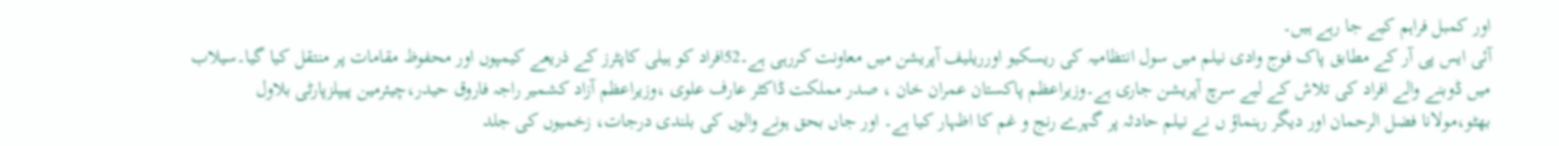اور کمبل فراہم کیے جا رہے ہیں۔
آئی ایس پی آر کے مطابق پاک فوج وادی نیلم میں سول انتظامیہ کی ریسکیو اورریلیف آپریشن میں معاونت کررہی ہے۔52افراد کو ہیلی کاپٹرز کے ذریعے کیمپوں اور محفوظ مقامات پر منتقل کیا گیا۔سیلاب میں ڈوبنے والے افراد کی تلاش کے لیے سرچ آپریشن جاری ہے۔وزیراعظم پاکستان عمران خان ، صدر مملکت ڈاکٹر عارف علوی ،وزیراعظم آزاد کشمیر راجہ فاروق حیدر،چیئرمین پیپلزپارٹی بلاول بھٹو،مولانا فضل الرحمان اور دیگر رہنماؤ ں نے نیلم حادثہ پر گہرے رنج و غم کا اظہار کیا ہے۔ اور جاں بحق ہونے والوں کی بلندی درجات، زخمیوں کی جلد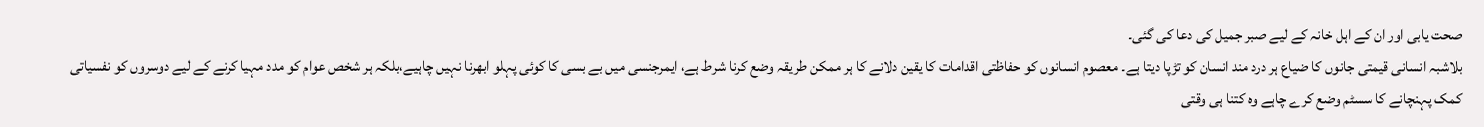صحت یابی اور ان کے اہل خانہ کے لیے صبر جمیل کی دعا کی گئی۔
بلاشبہ انسانی قیمتی جانوں کا ضیاع ہر درد مند انسان کو تڑپا دیتا ہے۔ معصوم انسانوں کو حفاظتی اقدامات کا یقین دلانے کا ہر ممکن طریقہ وضع کرنا شرط ہے، ایمرجنسی میں بے بسی کا کوئی پہلو ابھرنا نہیں چاہیے،بلکہ ہر شخص عوام کو مدد مہیا کرنے کے لیے دوسروں کو نفسیاتی کمک پہنچانے کا سسٹم وضع کرے چاہے وہ کتنا ہی وقتی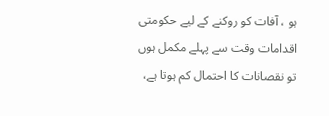ہو ، آفات کو روکنے کے لیے حکومتی اقدامات وقت سے پہلے مکمل ہوں تو نقصانات کا احتمال کم ہوتا ہے،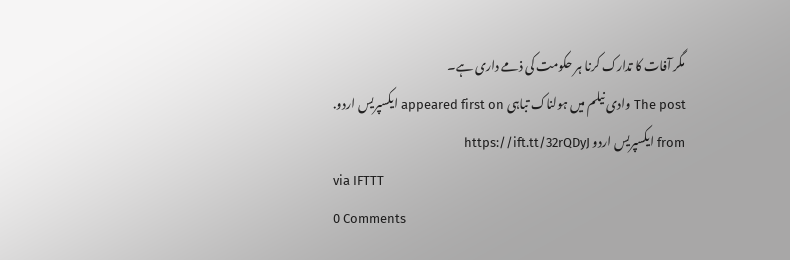مگر آفات کا تدارک کرنا ہر حکومت کی ذمے داری ہے۔
The post وادی نیلم میں ہولناک تباہی appeared first on ایکسپریس اردو.
from ایکسپریس اردو https://ift.tt/32rQDyJ
via IFTTT
0 Comments